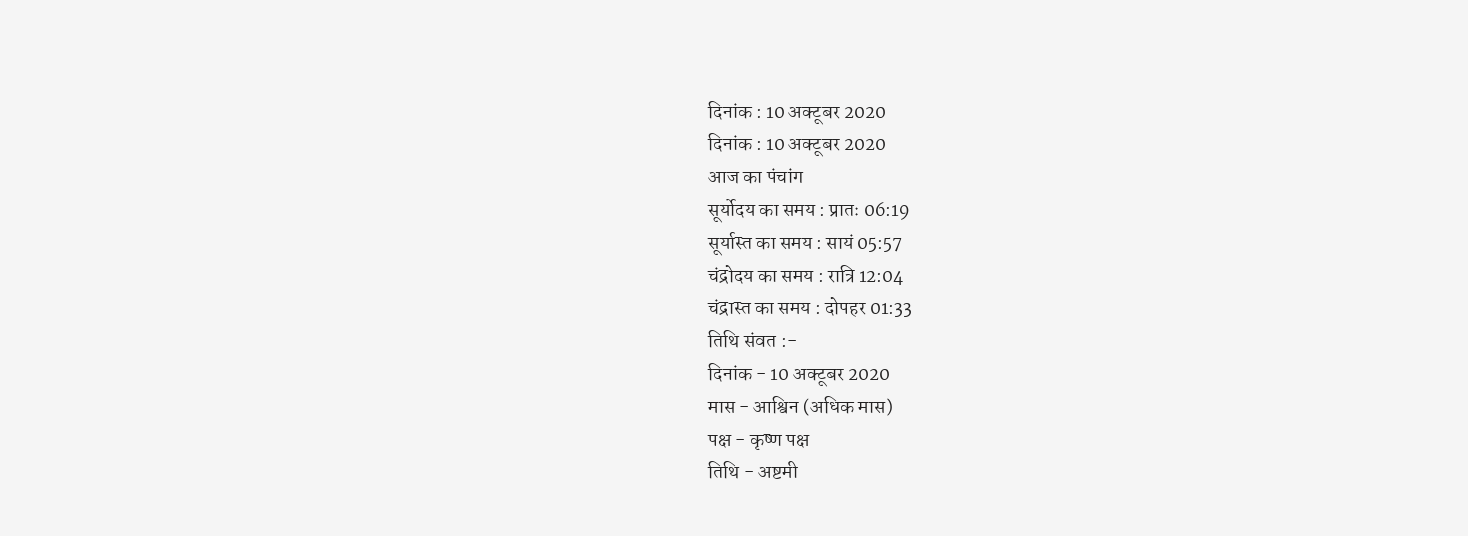दिनांक : 10 अक्टूबर 2020
दिनांक : 10 अक्टूबर 2020
आज का पंचांग
सूर्योदय का समय : प्रातः 06:19
सूर्यास्त का समय : सायं 05:57
चंद्रोदय का समय : रात्रि 12:04
चंद्रास्त का समय : दोपहर 01:33
तिथि संवत :-
दिनांक - 10 अक्टूबर 2020
मास - आश्विन (अधिक मास)
पक्ष - कृष्ण पक्ष
तिथि - अष्टमी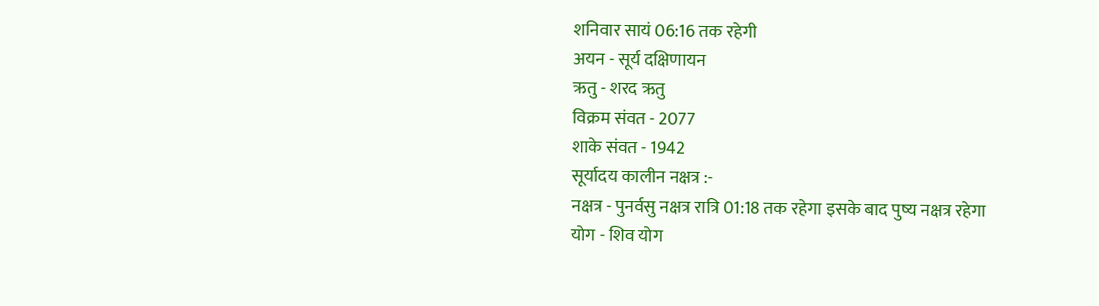शनिवार सायं 06:16 तक रहेगी
अयन - सूर्य दक्षिणायन
ऋतु - शरद ऋतु
विक्रम संवत - 2077
शाके संवत - 1942
सूर्यादय कालीन नक्षत्र :-
नक्षत्र - पुनर्वसु नक्षत्र रात्रि 01:18 तक रहेगा इसके बाद पुष्य नक्षत्र रहेगा
योग - शिव योग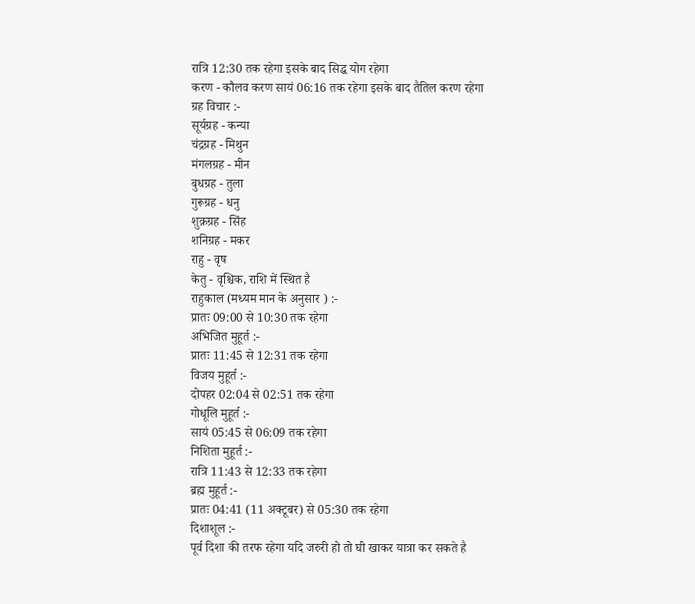रात्रि 12:30 तक रहेगा इसके बाद सिद्ध योग रहेगा
करण - कौलव करण सायं 06:16 तक रहेगा इसके बाद तैतिल करण रहेगा
ग्रह विचार :-
सूर्यग्रह - कन्या
चंद्रग्रह - मिथुन
मंगलग्रह - मीन
बुधग्रह - तुला
गुरूग्रह - धनु
शुक्रग्रह - सिंह
शनिग्रह - मकर
राहु - वृष
केतु - वृश्चिक, राशि में स्थित है
राहुकाल (मध्यम मान के अनुसार ) :-
प्रातः 09:00 से 10:30 तक रहेगा
अभिजित मुहूर्त :-
प्रातः 11:45 से 12:31 तक रहेगा
विजय मुहूर्त :-
दोपहर 02:04 से 02:51 तक रहेगा
गोधूलि मुहूर्त :-
सायं 05:45 से 06:09 तक रहेगा
निशिता मुहूर्त :-
रात्रि 11:43 से 12:33 तक रहेगा
ब्रह्म मुहूर्त :-
प्रातः 04:41 (11 अक्टूबर) से 05:30 तक रहेगा
दिशाशूल :-
पूर्व दिशा की तरफ रहेगा यदि जरुरी हो तो घी खाकर यात्रा कर सकते है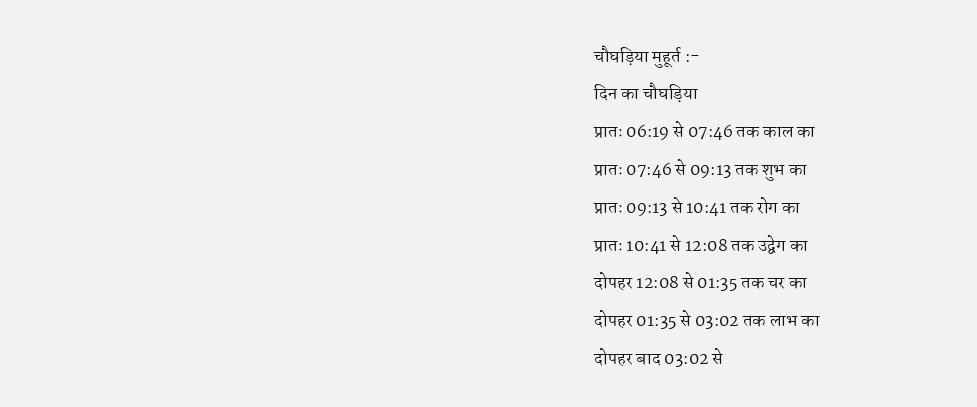चौघड़िया मुहूर्त :-
दिन का चौघड़िया
प्रातः 06:19 से 07:46 तक काल का
प्रातः 07:46 से 09:13 तक शुभ का
प्रातः 09:13 से 10:41 तक रोग का
प्रातः 10:41 से 12:08 तक उद्वेग का
दोपहर 12:08 से 01:35 तक चर का
दोपहर 01:35 से 03:02 तक लाभ का
दोपहर बाद 03:02 से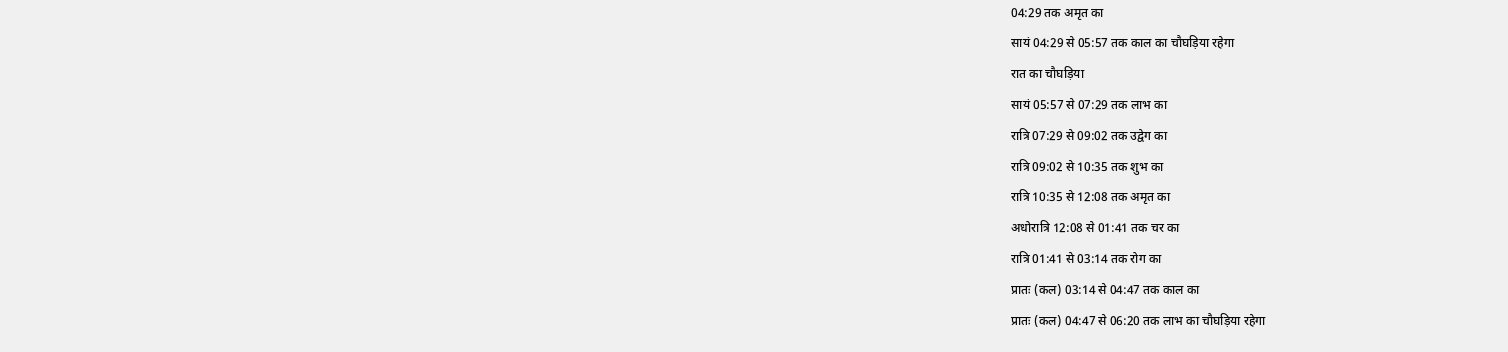04:29 तक अमृत का
सायं 04:29 से 05:57 तक काल का चौघड़िया रहेगा
रात का चौघड़िया
सायं 05:57 से 07:29 तक लाभ का
रात्रि 07:29 से 09:02 तक उद्वेग का
रात्रि 09:02 से 10:35 तक शुभ का
रात्रि 10:35 से 12:08 तक अमृत का
अधोरात्रि 12:08 से 01:41 तक चर का
रात्रि 01:41 से 03:14 तक रोग का
प्रातः (कल) 03:14 से 04:47 तक काल का
प्रातः (कल) 04:47 से 06:20 तक लाभ का चौघड़िया रहेगा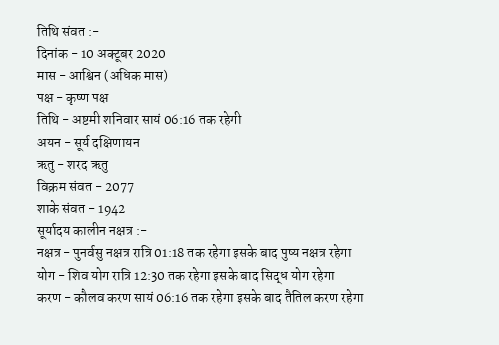तिथि संवत :-
दिनांक - 10 अक्टूबर 2020
मास - आश्विन (अधिक मास)
पक्ष - कृष्ण पक्ष
तिथि - अष्टमी शनिवार सायं 06:16 तक रहेगी
अयन - सूर्य दक्षिणायन
ऋतु - शरद ऋतु
विक्रम संवत - 2077
शाके संवत - 1942
सूर्यादय कालीन नक्षत्र :-
नक्षत्र - पुनर्वसु नक्षत्र रात्रि 01:18 तक रहेगा इसके बाद पुष्य नक्षत्र रहेगा
योग - शिव योग रात्रि 12:30 तक रहेगा इसके बाद सिद्ध योग रहेगा
करण - कौलव करण सायं 06:16 तक रहेगा इसके बाद तैतिल करण रहेगा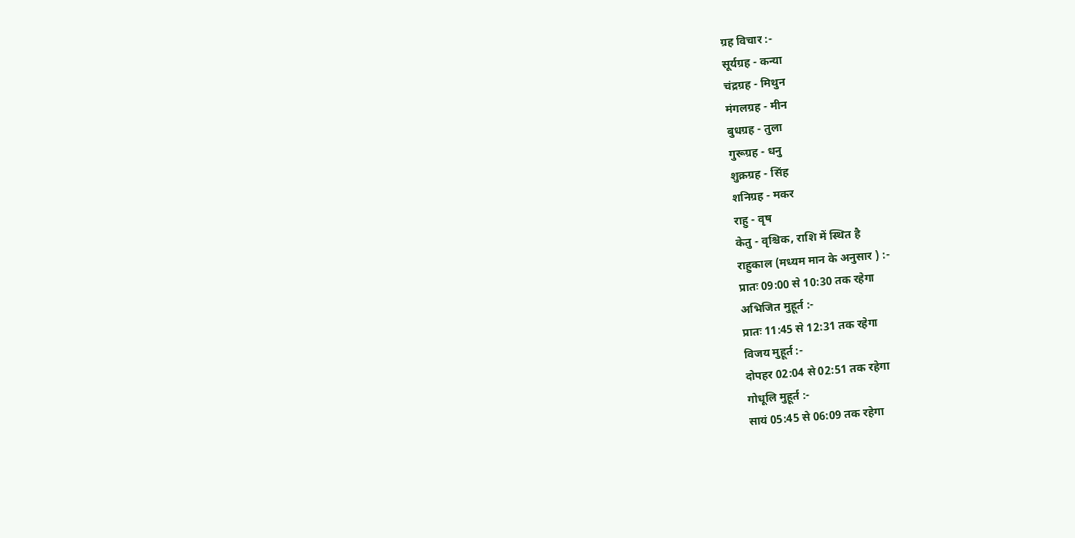ग्रह विचार :-
सूर्यग्रह - कन्या
चंद्रग्रह - मिथुन
मंगलग्रह - मीन
बुधग्रह - तुला
गुरूग्रह - धनु
शुक्रग्रह - सिंह
शनिग्रह - मकर
राहु - वृष
केतु - वृश्चिक, राशि में स्थित है
राहुकाल (मध्यम मान के अनुसार ) :-
प्रातः 09:00 से 10:30 तक रहेगा
अभिजित मुहूर्त :-
प्रातः 11:45 से 12:31 तक रहेगा
विजय मुहूर्त :-
दोपहर 02:04 से 02:51 तक रहेगा
गोधूलि मुहूर्त :-
सायं 05:45 से 06:09 तक रहेगा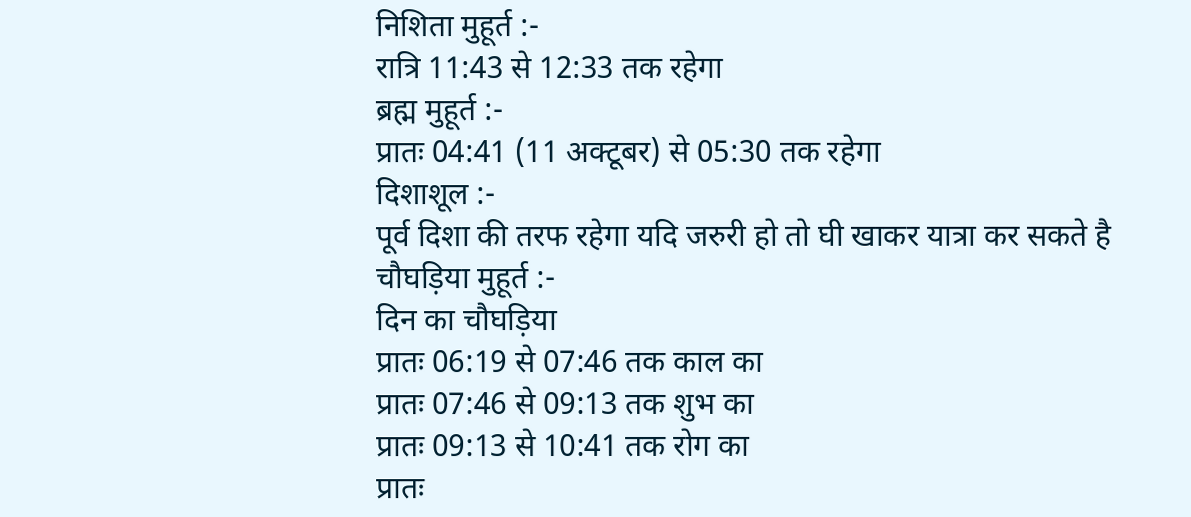निशिता मुहूर्त :-
रात्रि 11:43 से 12:33 तक रहेगा
ब्रह्म मुहूर्त :-
प्रातः 04:41 (11 अक्टूबर) से 05:30 तक रहेगा
दिशाशूल :-
पूर्व दिशा की तरफ रहेगा यदि जरुरी हो तो घी खाकर यात्रा कर सकते है
चौघड़िया मुहूर्त :-
दिन का चौघड़िया
प्रातः 06:19 से 07:46 तक काल का
प्रातः 07:46 से 09:13 तक शुभ का
प्रातः 09:13 से 10:41 तक रोग का
प्रातः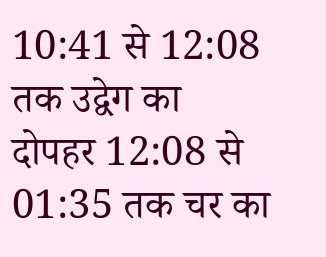10:41 से 12:08 तक उद्वेग का
दोपहर 12:08 से 01:35 तक चर का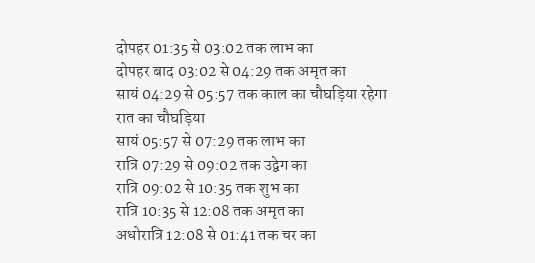दोपहर 01:35 से 03:02 तक लाभ का
दोपहर बाद 03:02 से 04:29 तक अमृत का
सायं 04:29 से 05:57 तक काल का चौघड़िया रहेगा
रात का चौघड़िया
सायं 05:57 से 07:29 तक लाभ का
रात्रि 07:29 से 09:02 तक उद्वेग का
रात्रि 09:02 से 10:35 तक शुभ का
रात्रि 10:35 से 12:08 तक अमृत का
अधोरात्रि 12:08 से 01:41 तक चर का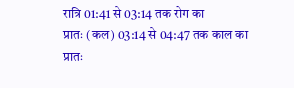रात्रि 01:41 से 03:14 तक रोग का
प्रातः (कल) 03:14 से 04:47 तक काल का
प्रातः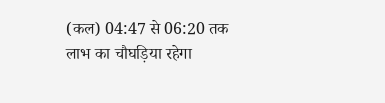(कल) 04:47 से 06:20 तक लाभ का चौघड़िया रहेगा